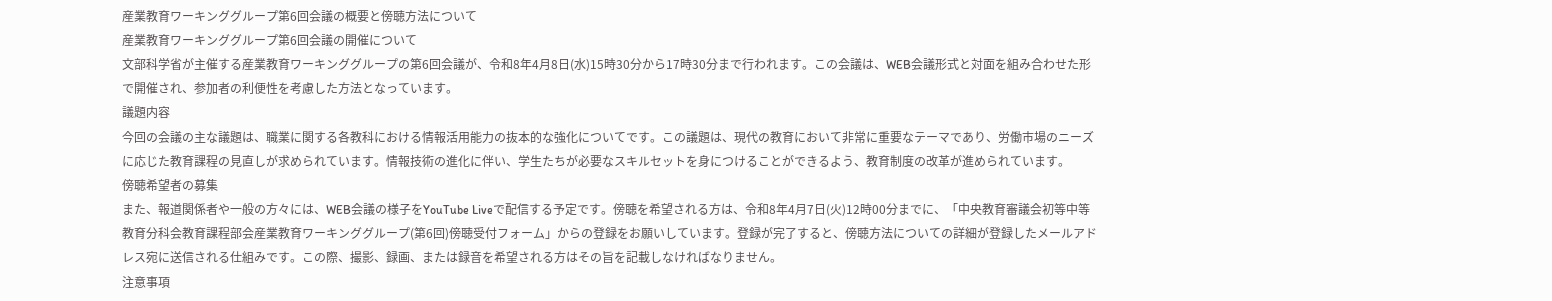産業教育ワーキンググループ第6回会議の概要と傍聴方法について
産業教育ワーキンググループ第6回会議の開催について
文部科学省が主催する産業教育ワーキンググループの第6回会議が、令和8年4月8日(水)15時30分から17時30分まで行われます。この会議は、WEB会議形式と対面を組み合わせた形で開催され、参加者の利便性を考慮した方法となっています。
議題内容
今回の会議の主な議題は、職業に関する各教科における情報活用能力の抜本的な強化についてです。この議題は、現代の教育において非常に重要なテーマであり、労働市場のニーズに応じた教育課程の見直しが求められています。情報技術の進化に伴い、学生たちが必要なスキルセットを身につけることができるよう、教育制度の改革が進められています。
傍聴希望者の募集
また、報道関係者や一般の方々には、WEB会議の様子をYouTube Liveで配信する予定です。傍聴を希望される方は、令和8年4月7日(火)12時00分までに、「中央教育審議会初等中等教育分科会教育課程部会産業教育ワーキンググループ(第6回)傍聴受付フォーム」からの登録をお願いしています。登録が完了すると、傍聴方法についての詳細が登録したメールアドレス宛に送信される仕組みです。この際、撮影、録画、または録音を希望される方はその旨を記載しなければなりません。
注意事項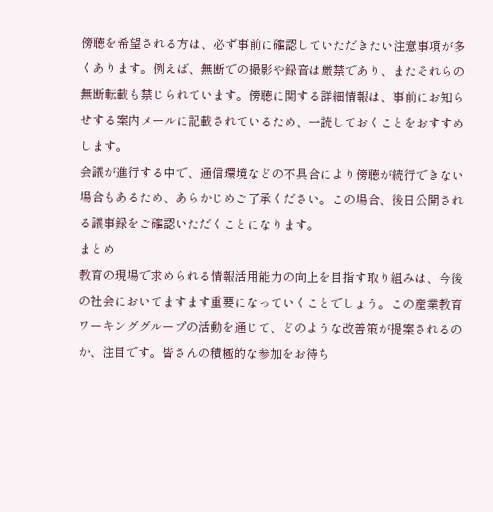傍聴を希望される方は、必ず事前に確認していただきたい注意事項が多くあります。例えば、無断での撮影や録音は厳禁であり、またそれらの無断転載も禁じられています。傍聴に関する詳細情報は、事前にお知らせする案内メールに記載されているため、一読しておくことをおすすめします。
会議が進行する中で、通信環境などの不具合により傍聴が続行できない場合もあるため、あらかじめご了承ください。この場合、後日公開される議事録をご確認いただくことになります。
まとめ
教育の現場で求められる情報活用能力の向上を目指す取り組みは、今後の社会においてますます重要になっていくことでしょう。この産業教育ワーキンググループの活動を通じて、どのような改善策が提案されるのか、注目です。皆さんの積極的な参加をお待ち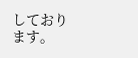しております。